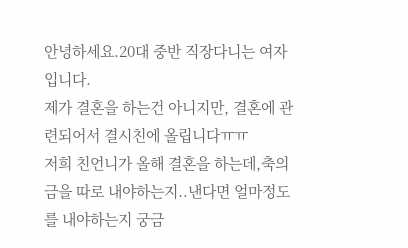안녕하세요.20대 중반 직장다니는 여자입니다.
제가 결혼을 하는건 아니지만, 결혼에 관련되어서 결시친에 올립니다ㅠㅠ
저희 친언니가 올해 결혼을 하는데,축의금을 따로 내야하는지..낸다면 얼마정도를 내야하는지 궁금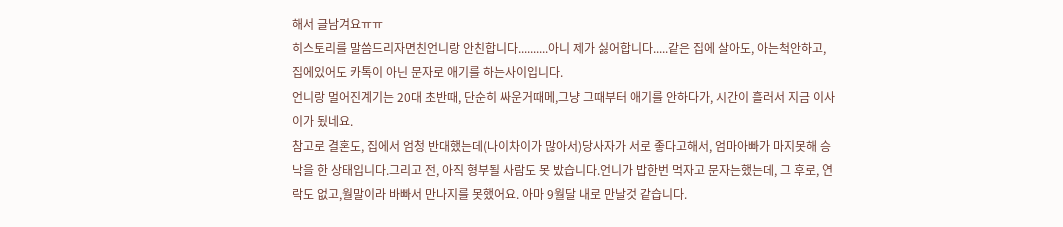해서 글남겨요ㅠㅠ
히스토리를 말씀드리자면친언니랑 안친합니다..........아니 제가 싫어합니다.....같은 집에 살아도, 아는척안하고, 집에있어도 카톡이 아닌 문자로 애기를 하는사이입니다.
언니랑 멀어진계기는 20대 초반때, 단순히 싸운거때메,그냥 그때부터 애기를 안하다가, 시간이 흘러서 지금 이사이가 됬네요.
참고로 결혼도, 집에서 엄청 반대했는데(나이차이가 많아서)당사자가 서로 좋다고해서, 엄마아빠가 마지못해 승낙을 한 상태입니다.그리고 전, 아직 형부될 사람도 못 밨습니다.언니가 밥한번 먹자고 문자는했는데, 그 후로, 연락도 없고,월말이라 바빠서 만나지를 못했어요. 아마 9월달 내로 만날것 같습니다.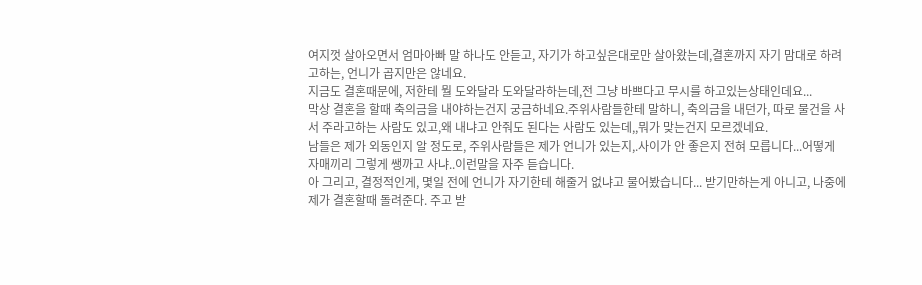여지껏 살아오면서 엄마아빠 말 하나도 안듣고, 자기가 하고싶은대로만 살아왔는데,결혼까지 자기 맘대로 하려고하는, 언니가 곱지만은 않네요.
지금도 결혼때문에, 저한테 뭘 도와달라 도와달라하는데,전 그냥 바쁘다고 무시를 하고있는상태인데요...
막상 결혼을 할때 축의금을 내야하는건지 궁금하네요.주위사람들한테 말하니, 축의금을 내던가, 따로 물건을 사서 주라고하는 사람도 있고,왜 내냐고 안줘도 된다는 사람도 있는데,,뭐가 맞는건지 모르겠네요.
남들은 제가 외동인지 알 정도로, 주위사람들은 제가 언니가 있는지,.사이가 안 좋은지 전혀 모릅니다...어떻게 자매끼리 그렇게 쌩까고 사냐..이런말을 자주 듣습니다.
아 그리고, 결정적인게, 몇일 전에 언니가 자기한테 해줄거 없냐고 물어봤습니다... 받기만하는게 아니고, 나중에 제가 결혼할때 돌려준다. 주고 받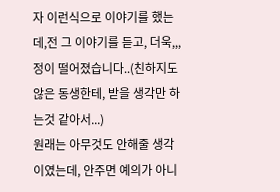자 이런식으로 이야기를 했는데,전 그 이야기를 듣고, 더욱,,,정이 떨어졌습니다..(친하지도 않은 동생한테, 받을 생각만 하는것 같아서...)
원래는 아무것도 안해줄 생각이였는데, 안주면 예의가 아니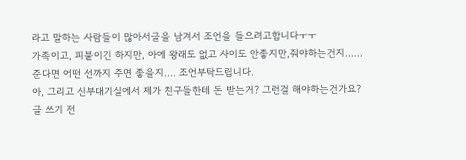라고 말하는 사람들이 많아서글을 남겨서 조언을 들으려고합니다ㅜㅜ
가족이고, 피붙이긴 하지만, 아에 왕래도 없고 사이도 안좋지만,줘야하는건지......준다면 어떤 선까지 주면 좋을지.... 조언부탁드립니다.
아, 그리고 신부대기실에서 제가 친구들한테 돈 받는거? 그런걸 해야하는건가요?
글 쓰기 전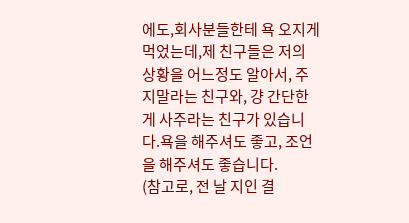에도,회사분들한테 욕 오지게 먹었는데,제 친구들은 저의 상황을 어느정도 알아서, 주지말라는 친구와, 걍 간단한게 사주라는 친구가 있습니다.욕을 해주셔도 좋고, 조언을 해주셔도 좋습니다.
(참고로, 전 날 지인 결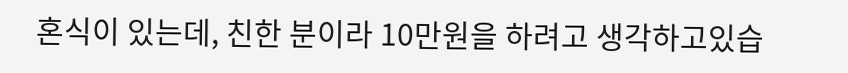혼식이 있는데, 친한 분이라 10만원을 하려고 생각하고있습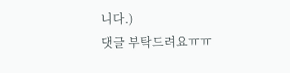니다.)
댓글 부탁드려요ㅠㅠ